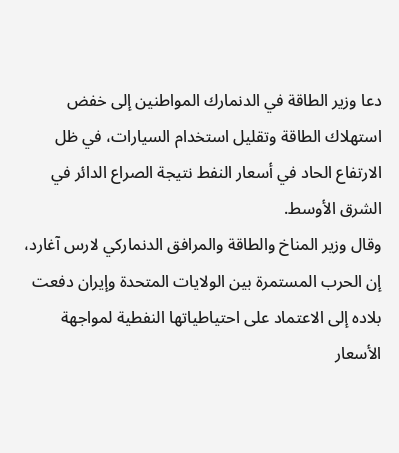دعا وزير الطاقة في الدنمارك المواطنين إلى خفض استهلاك الطاقة وتقليل استخدام السيارات، في ظل الارتفاع الحاد في أسعار النفط نتيجة الصراع الدائر في الشرق الأوسط.
وقال وزير المناخ والطاقة والمرافق الدنماركي لارس آغارد، إن الحرب المستمرة بين الولايات المتحدة وإيران دفعت بلاده إلى الاعتماد على احتياطياتها النفطية لمواجهة الأسعار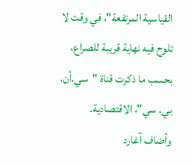القياسية المرتفعة"، في وقت لا تلوح فيه نهاية قريبة للصراع، بحسب ما ذكرت قناة "سي.أن. بي. سي"، الاقتصادية.
وأضاف آغارد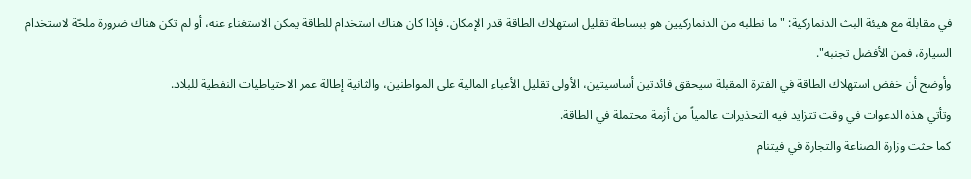في مقابلة مع هيئة البث الدنماركية: "ما نطلبه من الدنماركيين هو ببساطة تقليل استهلاك الطاقة قدر الإمكان. فإذا كان هناك استخدام للطاقة يمكن الاستغناء عنه، أو لم تكن هناك ضرورة ملحّة لاستخدام السيارة، فمن الأفضل تجنبه".
وأوضح أن خفض استهلاك الطاقة في الفترة المقبلة سيحقق فائدتين أساسيتين، الأولى تقليل الأعباء المالية على المواطنين، والثانية إطالة عمر الاحتياطيات النفطية للبلاد.
وتأتي هذه الدعوات في وقت تتزايد فيه التحذيرات عالمياً من أزمة محتملة في الطاقة.
كما حثت وزارة الصناعة والتجارة في فيتنام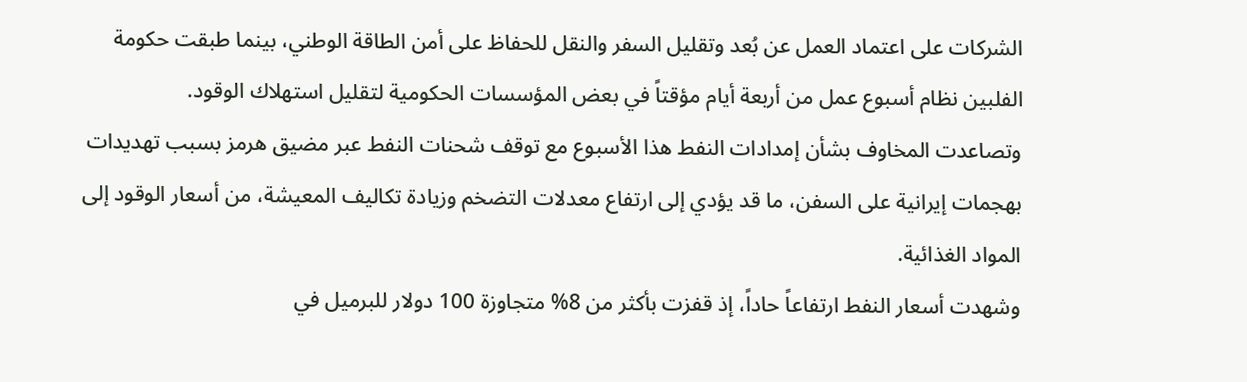الشركات على اعتماد العمل عن بُعد وتقليل السفر والنقل للحفاظ على أمن الطاقة الوطني، بينما طبقت حكومة الفلبين نظام أسبوع عمل من أربعة أيام مؤقتاً في بعض المؤسسات الحكومية لتقليل استهلاك الوقود.
وتصاعدت المخاوف بشأن إمدادات النفط هذا الأسبوع مع توقف شحنات النفط عبر مضيق هرمز بسبب تهديدات بهجمات إيرانية على السفن، ما قد يؤدي إلى ارتفاع معدلات التضخم وزيادة تكاليف المعيشة، من أسعار الوقود إلى المواد الغذائية.
وشهدت أسعار النفط ارتفاعاً حاداً، إذ قفزت بأكثر من 8% متجاوزة 100 دولار للبرميل في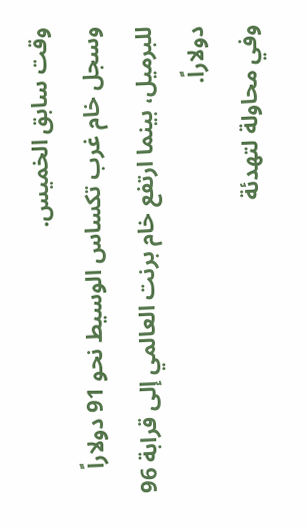وقت سابق الخميس.
وسجل خام غرب تكساس الوسيط نحو 91 دولاراً للبرميل، بينما ارتفع خام برنت العالمي إلى قرابة 96 دولاراً.
وفي محاولة لتهدئة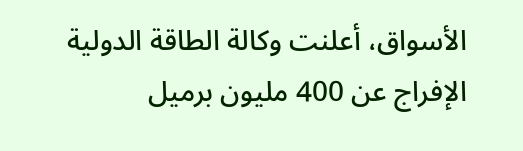الأسواق، أعلنت وكالة الطاقة الدولية الإفراج عن 400 مليون برميل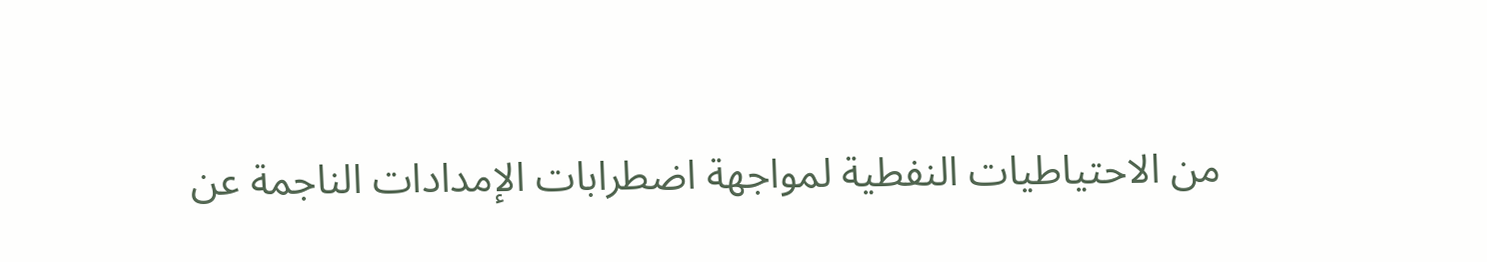من الاحتياطيات النفطية لمواجهة اضطرابات الإمدادات الناجمة عن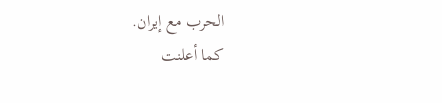الحرب مع إيران.
كما أعلنت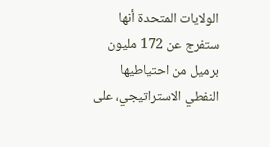الولايات المتحدة أنها ستفرج عن 172 مليون برميل من احتياطيها النفطي الاستراتيجي، على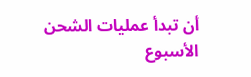أن تبدأ عمليات الشحن الأسبوع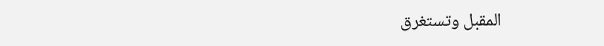المقبل وتستغرق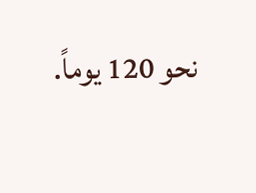نحو 120 يوماً.